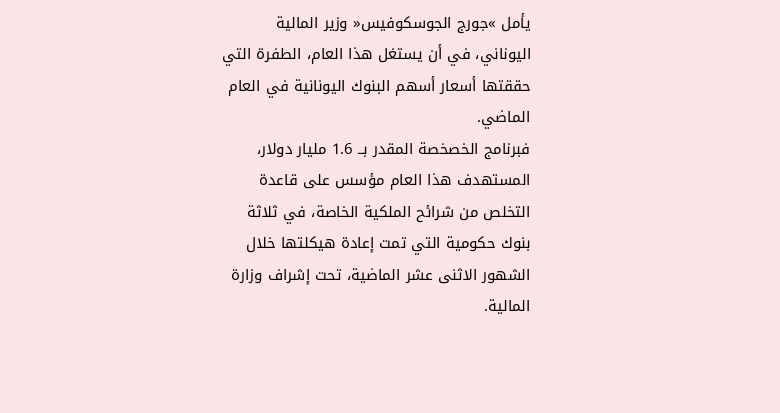يأمل »جورج الجوسكوفيس« وزير المالية اليوناني، في أن يستغل هذا العام، الطفرة التي حققتها أسعار أسهم البنوك اليونانية في العام الماضي.
فبرنامج الخصخصة المقدر بــ 1.6 مليار دولار، المستهدف هذا العام مؤسس على قاعدة التخلص من شرائح الملكية الخاصة، في ثلاثة بنوك حكومية التي تمت إعادة هيكلتها خلال الشهور الاثنى عشر الماضية، تحت إشراف وزارة المالية.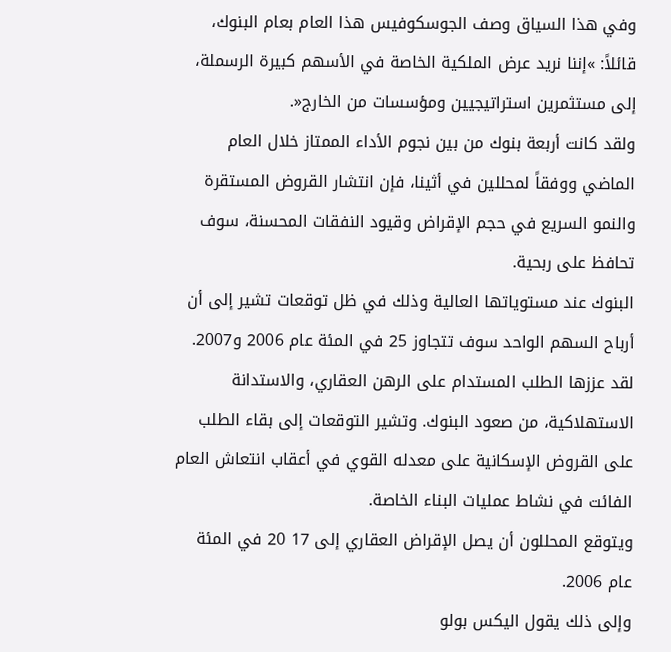وفي هذا السياق وصف الجوسكوفيس هذا العام بعام البنوك، قائلاً: »إننا نريد عرض الملكية الخاصة في الأسهم كبيرة الرسملة، إلى مستثمرين استراتيجيين ومؤسسات من الخارج«.
ولقد كانت أربعة بنوك من بين نجوم الأداء الممتاز خلال العام الماضي ووفقاً لمحللين في أثينا، فإن انتشار القروض المستقرة والنمو السريع في حجم الإقراض وقيود النفقات المحسنة، سوف تحافظ على ربحية.
البنوك عند مستوياتها العالية وذلك في ظل توقعات تشير إلى أن أرباح السهم الواحد سوف تتجاوز 25 في المئة عام 2006 و2007.
لقد عززها الطلب المستدام على الرهن العقاري، والاستدانة الاستهلاكية، من صعود البنوك. وتشير التوقعات إلى بقاء الطلب على القروض الإسكانية على معدله القوي في أعقاب انتعاش العام الفائت في نشاط عمليات البناء الخاصة.
ويتوقع المحللون أن يصل الإقراض العقاري إلى 17 20 في المئة عام 2006.
وإلى ذلك يقول اليكس بولو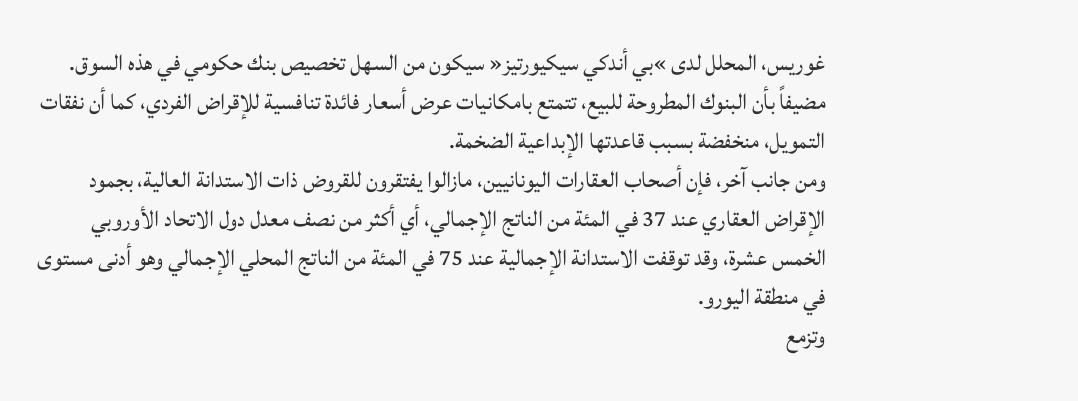غوريس، المحلل لدى »بي أندكي سيكيورتيز« سيكون من السهل تخصيص بنك حكومي في هذه السوق.
مضيفاً بأن البنوك المطروحة للبيع، تتمتع بامكانيات عرض أسعار فائدة تنافسية للإقراض الفردي، كما أن نفقات التمويل، منخفضة بسبب قاعدتها الإبداعية الضخمة.
ومن جانب آخر، فإن أصحاب العقارات اليونانيين، مازالوا يفتقرون للقروض ذات الاستدانة العالية، بجمود الإقراض العقاري عند 37 في المئة من الناتج الإجمالي، أي أكثر من نصف معدل دول الاتحاد الأوروبي الخمس عشرة، وقد توقفت الاستدانة الإجمالية عند 75 في المئة من الناتج المحلي الإجمالي وهو أدنى مستوى في منطقة اليورو.
وتزمع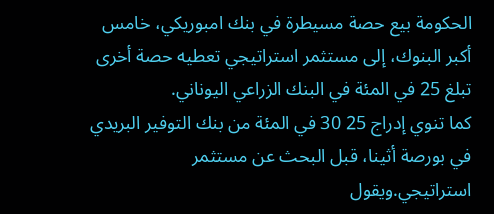الحكومة بيع حصة مسيطرة في بنك امبوريكي، خامس أكبر البنوك، إلى مستثمر استراتيجي تعطيه حصة أخرى تبلغ 25 في المئة في البنك الزراعي اليوناني.
كما تنوي إدراج 25 30 في المئة من بنك التوفير البريدي في بورصة أثينا، قبل البحث عن مستثمر استراتيجي.ويقول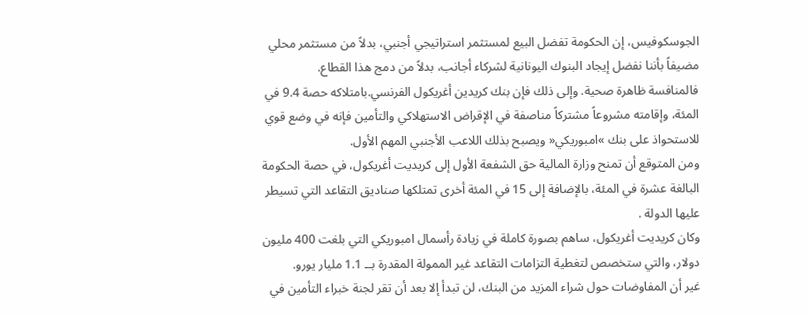الجوسكوفيس، إن الحكومة تفضل البيع لمستثمر استراتيجي أجنبي، بدلاً من مستثمر محلي مضيفاً بأننا نفضل إيجاد البنوك اليونانية لشركاء أجانب، بدلاً من دمج هذا القطاع.
فالمنافسة ظاهرة صحية. وإلى ذلك فإن بنك كريدين أغريكول الفرنسي.بامتلاكه حصة 9.4 في المئة، وإقامته مشروعاً مشتركاً مناصفة في الإقراض الاستهلاكي والتأمين فإنه في وضع قوي للاستحواذ على بنك »امبوريكي« ويصبح بذلك اللاعب الأجنبي المهم الأول.
ومن المتوقع أن تمنح وزارة المالية حق الشفعة الأول إلى كريديت أغريكول، في حصة الحكومة البالغة عشرة في المئة، بالإضافة إلى 15 في المئة أخرى تمتلكها صناديق التقاعد التي تسيطر عليها الدولة .
وكان كريديت أغريكول، ساهم بصورة كاملة في زيادة رأسمال امبوريكي التي بلغت 400 مليون دولار، والتي ستخصص لتغطية التزامات التقاعد غير الممولة المقدرة بــ 1.1 مليار يورو.
غير أن المفاوضات حول شراء المزيد من البنك، لن تبدأ إلا بعد أن تقر لجنة خبراء التأمين في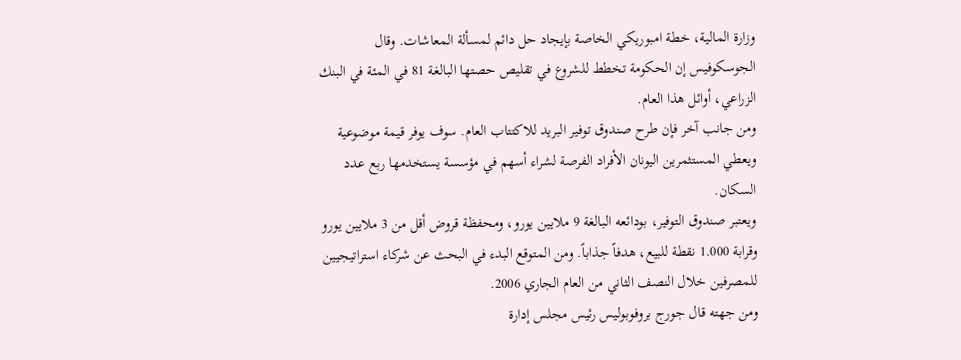وزارة المالية، خطة امبوريكي الخاصة بإيجاد حل دائم لمسألة المعاشات. وقال الجوسكوفيس إن الحكومة تخطط للشروع في تقليص حصتها البالغة 81 في المئة في البنك الزراعي، أوائل هذا العام.
ومن جانب آخر فإن طرح صندوق توفير البريد للاكتتاب العام. سوف يوفر قيمة موضوعية ويعطي المستثمرين اليونان الأفراد الفرصة لشراء أسهم في مؤسسة يستخدمها ربع عدد السكان.
ويعتبر صندوق التوفير، بودائعه البالغة 9 ملايين يورو، ومحفظة قروض أقل من 3 ملايين يورو وقرابة 1.000 نقطة للبيع، هدفاً جذاباً. ومن المتوقع البدء في البحث عن شركاء استراتيجيين للمصرفين خلال النصف الثاني من العام الجاري 2006.
ومن جهته قال جورج بروفوبوليس رئيس مجلس إدارة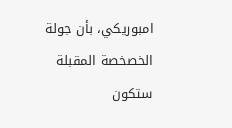امبوريكي، بأن جولة الخصخصة المقبلة ستكون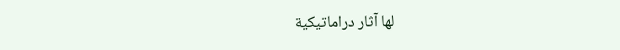لها آثار دراماتيكية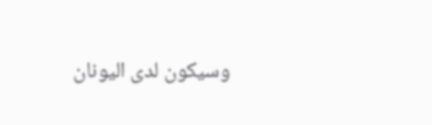وسيكون لدى اليونان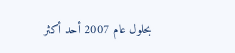بحلول عام 2007 أحد أكثر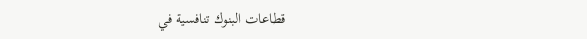قطاعات البنوك تنافسية في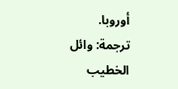أوروبا.
ترجمة: وائل الخطيب